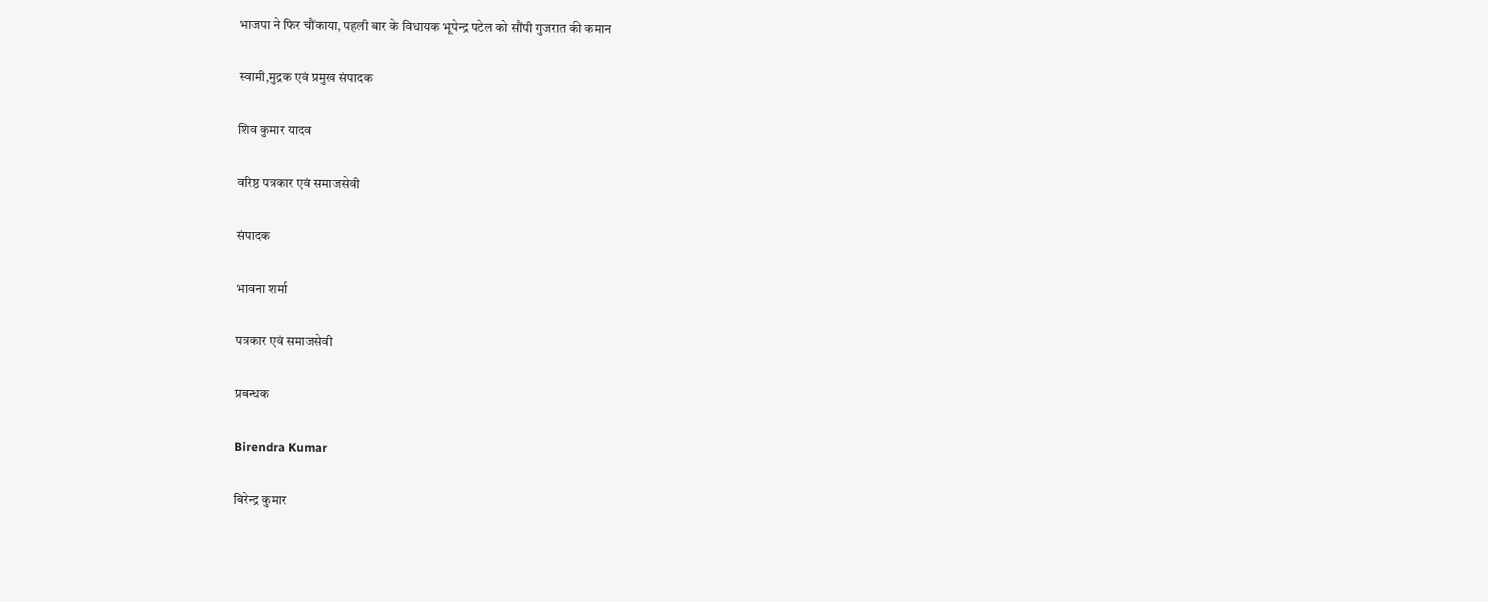भाजपा ने फिर चौंकाया, पहली बार के विधायक भूपेन्द्र पटेल को सौंपी गुजरात की कमान

स्वामी,मुद्रक एवं प्रमुख संपादक

शिव कुमार यादव

वरिष्ठ पत्रकार एवं समाजसेवी

संपादक

भावना शर्मा

पत्रकार एवं समाजसेवी

प्रबन्धक

Birendra Kumar

बिरेन्द्र कुमार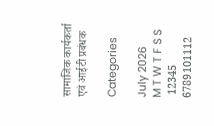सामाजिक कार्यकर्ता एवं आईटी प्रबंधक

Categories

July 2026
M T W T F S S
 12345
6789101112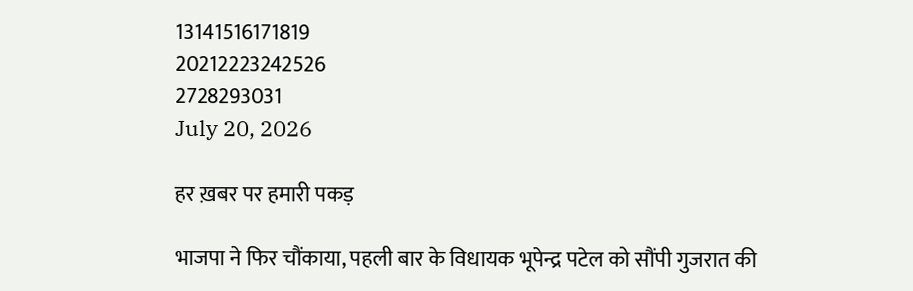13141516171819
20212223242526
2728293031
July 20, 2026

हर ख़बर पर हमारी पकड़

भाजपा ने फिर चौंकाया, पहली बार के विधायक भूपेन्द्र पटेल को सौंपी गुजरात की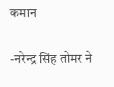कमान

-नरेन्द्र सिंह तोमर ने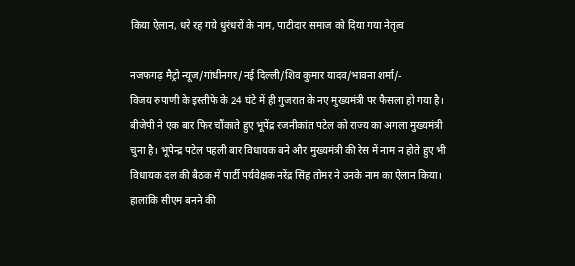किया ऐलान, धरे रह गये धुरंधरों के नाम, पाटीदार समाज को दिया गया नेतृत्व

नजफगढ़ मैट्रो न्यूज/गांधीनगर/नई दिल्ली/शिव कुमार यादव/भावना शर्मा/-
विजय रुपाणी के इस्तीफे के 24 घंटे में ही गुजरात के नए मुख्यमंत्री पर फैसला हो गया है। बीजेपी ने एक बार फिर चौंकाते हुए भूपेंद्र रजनीकांत पटेल को राज्य का अगला मुख्यमंत्री चुना है। भूपेन्द्र पटेल पहली बार विधायक बने और मुख्यमंत्री की रेस में नाम न होते हुए भी विधायक दल की बैठक में पार्टी पर्यवेक्षक नरेंद्र सिंह तोमर ने उनके नाम का ऐलान किया। हालांकि सीएम बनने की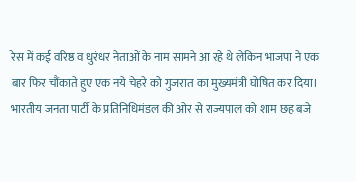रेस में कई वरिष्ठ व धुरंधर नेताओं के नाम सामने आ रहे थे लेकिन भाजपा ने एक बार फिर चौंकाते हुए एक नये चेहरे को गुजरात का मुख्यमंत्री घोषित कर दिया। भारतीय जनता पार्टी के प्रतिनिधिमंडल की ओर से राज्यपाल को शाम छह बजे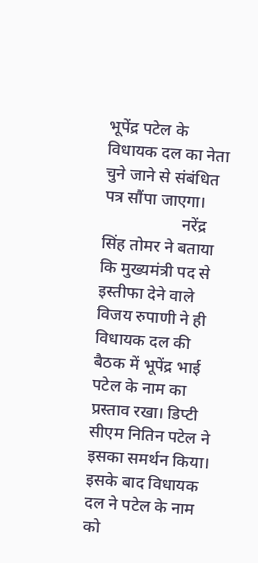भूपेंद्र पटेल के विधायक दल का नेता चुने जाने से संबंधित पत्र सौंपा जाएगा।
                   नरेंद्र सिंह तोमर ने बताया कि मुख्यमंत्री पद से इस्तीफा देने वाले विजय रुपाणी ने ही विधायक दल की बैठक में भूपेंद्र भाई पटेल के नाम का प्रस्ताव रखा। डिप्टी सीएम नितिन पटेल ने इसका समर्थन किया। इसके बाद विधायक दल ने पटेल के नाम को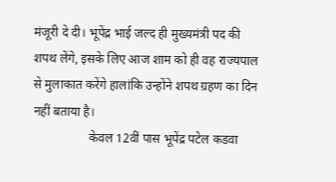मंजूरी दे दी। भूपेंद्र भाई जल्द ही मुख्यमंत्री पद की शपथ लेंगे, इसके लिए आज शाम को ही वह राज्यपाल से मुलाकात करेंगे हालांकि उन्होंने शपथ ग्रहण का दिन नहीं बताया है।
                  केवल 12वीं पास भूपेंद्र पटेल कडवा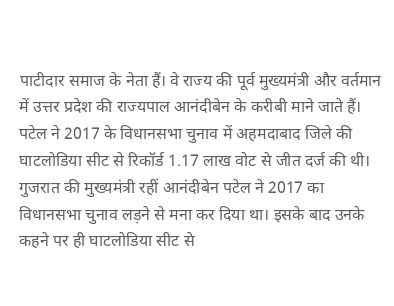पाटीदार समाज के नेता हैं। वे राज्य की पूर्व मुख्यमंत्री और वर्तमान में उत्तर प्रदेश की राज्यपाल आनंदीबेन के करीबी माने जाते हैं। पटेल ने 2017 के विधानसभा चुनाव में अहमदाबाद जिले की घाटलोडिया सीट से रिकॉर्ड 1.17 लाख वोट से जीत दर्ज की थी। गुजरात की मुख्यमंत्री रहीं आनंदीबेन पटेल ने 2017 का विधानसभा चुनाव लड़ने से मना कर दिया था। इसके बाद उनके कहने पर ही घाटलोडिया सीट से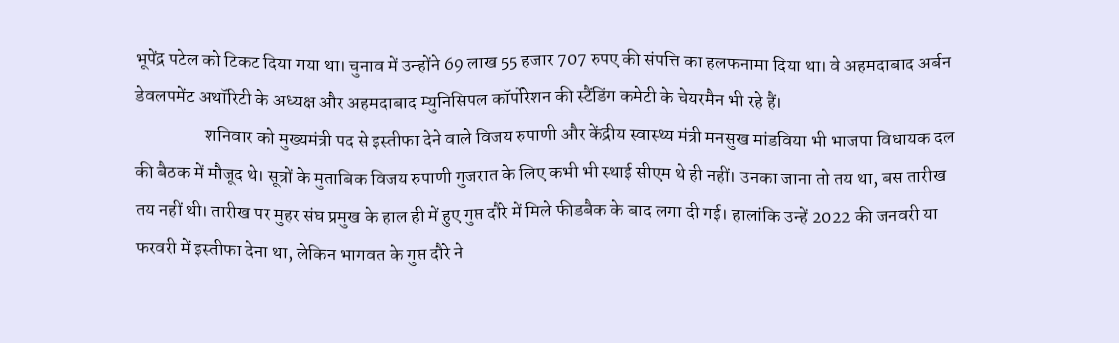भूपेंद्र पटेल को टिकट दिया गया था। चुनाव में उन्होंने 69 लाख 55 हजार 707 रुपए की संपत्ति का हलफनामा दिया था। वे अहमदाबाद अर्बन डेवलपमेंट अथॉरिटी के अध्यक्ष और अहमदाबाद म्युनिसिपल कॉर्पोरेशन की स्टैंडिंग कमेटी के चेयरमैन भी रहे हैं।
                   शनिवार को मुख्यमंत्री पद से इस्तीफा देने वाले विजय रुपाणी और केंद्रीय स्वास्थ्य मंत्री मनसुख मांडविया भी भाजपा विधायक दल की बैठक में मौजूद थे। सूत्रों के मुताबिक विजय रुपाणी गुजरात के लिए कभी भी स्थाई सीएम थे ही नहीं। उनका जाना तो तय था, बस तारीख तय नहीं थी। तारीख पर मुहर संघ प्रमुख के हाल ही में हुए गुप्त दौरे में मिले फीडबैक के बाद लगा दी गई। हालांकि उन्हें 2022 की जनवरी या फरवरी में इस्तीफा देना था, लेकिन भागवत के गुप्त दौरे ने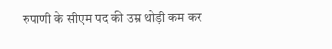रुपाणी के सीएम पद की उम्र थोड़ी कम कर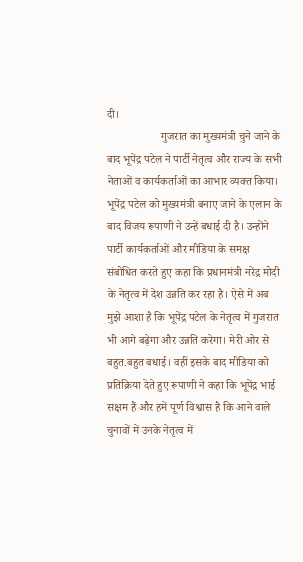दी।
                   गुजरात का मुख्यमंत्री चुने जाने के बाद भूपेंद्र पटेल ने पार्टी नेतृत्व और राज्य के सभी नेताओं व कार्यकर्ताओं का आभार व्यक्त किया।
भूपेंद्र पटेल को मुख्यमंत्री बनाए जाने के एलान के बाद विजय रूपाणी ने उन्हें बधाई दी है। उन्होंने पार्टी कार्यकर्ताओं और मीडिया के समक्ष संबोधित करते हुए कहा कि प्रधानमंत्री नरेंद्र मोदी के नेतृत्व में देश उन्नति कर रहा है। ऐसे में अब मुझे आशा है कि भूपेंद्र पटेल के नेतृत्व में गुजरात भी आगे बढ़ेगा और उन्नति करेगा। मेरी ओर से बहुत.बहुत बधाई। वहीं इसके बाद मीडिया को प्रतिक्रिया देते हुए रूपाणी ने कहा कि भूपेंद्र भाई सक्षम हैं और हमें पूर्ण विश्वास है कि आने वाले चुनावों में उनके नेतृत्व में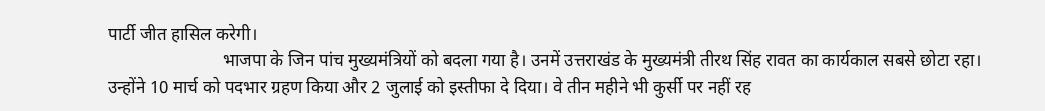पार्टी जीत हासिल करेगी।
                          भाजपा के जिन पांच मुख्यमंत्रियों को बदला गया है। उनमें उत्तराखंड के मुख्यमंत्री तीरथ सिंह रावत का कार्यकाल सबसे छोटा रहा। उन्होंने 10 मार्च को पदभार ग्रहण किया और 2 जुलाई को इस्तीफा दे दिया। वे तीन महीने भी कुर्सी पर नहीं रह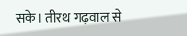सके। तीरथ गढ़वाल से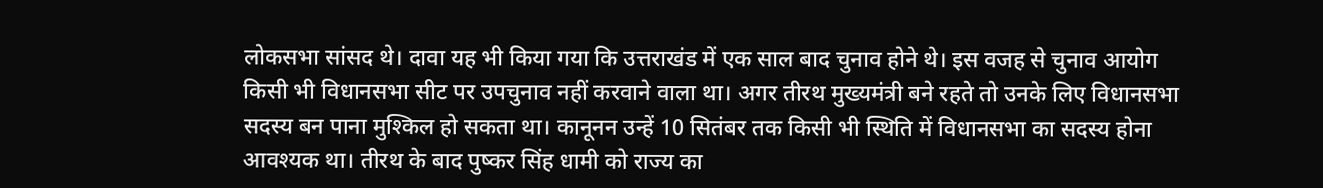लोकसभा सांसद थे। दावा यह भी किया गया कि उत्तराखंड में एक साल बाद चुनाव होने थे। इस वजह से चुनाव आयोग किसी भी विधानसभा सीट पर उपचुनाव नहीं करवाने वाला था। अगर तीरथ मुख्यमंत्री बने रहते तो उनके लिए विधानसभा सदस्य बन पाना मुश्किल हो सकता था। कानूनन उन्हें 10 सितंबर तक किसी भी स्थिति में विधानसभा का सदस्य होना आवश्यक था। तीरथ के बाद पुष्कर सिंह धामी को राज्य का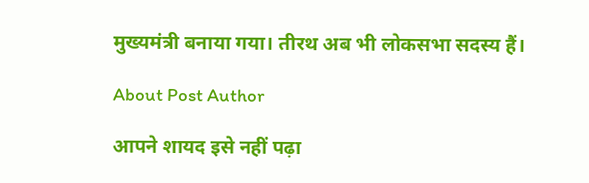मुख्यमंत्री बनाया गया। तीरथ अब भी लोकसभा सदस्य हैं।

About Post Author

आपने शायद इसे नहीं पढ़ा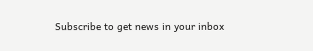Subscribe to get news in your inbox